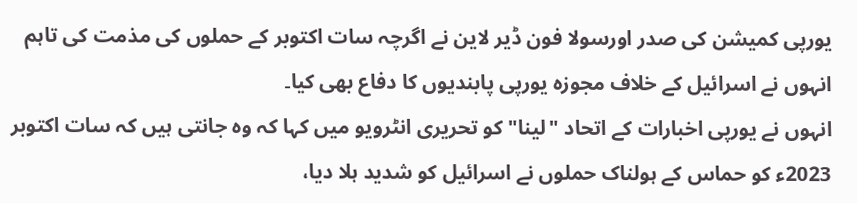یورپی کمیشن کی صدر اورسولا فون ڈیر لاین نے اگرچہ سات اکتوبر کے حملوں کی مذمت کی تاہم انہوں نے اسرائیل کے خلاف مجوزہ یورپی پابندیوں کا دفاع بھی کیا۔
انہوں نے یورپی اخبارات کے اتحاد "لینا" کو تحریری انٹرویو میں کہا کہ وہ جانتی ہیں کہ سات اکتوبر 2023ء کو حماس کے ہولناک حملوں نے اسرائیل کو شدید ہلا دیا،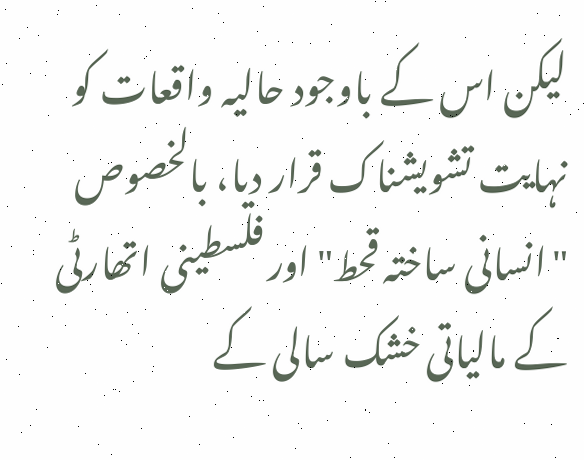لیکن اس کے باوجود حالیہ واقعات کو نہایت تشویشناک قرار دیا، بالخصوص "انسانی ساختہ قحط" اور فلسطینی اتھارٹی کے مالیاتی خشک سالی کے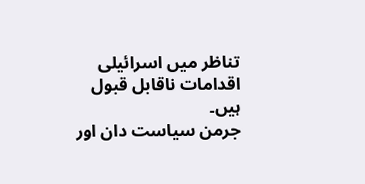تناظر میں اسرائیلی اقدامات ناقابل قبول ہیں۔
جرمن سیاست دان اور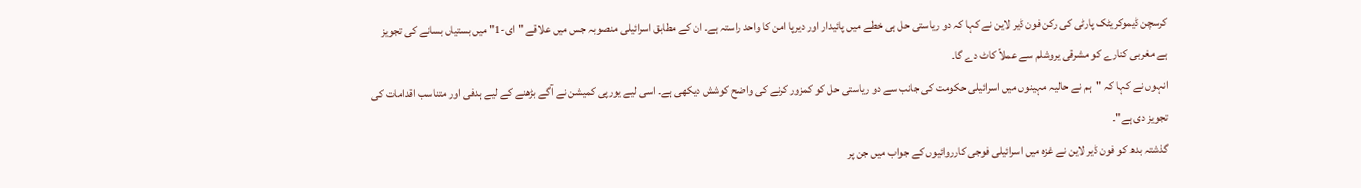کرسچن ڈیموکریٹک پارٹی کی رکن فون ڈیر لاین نے کہا کہ دو ریاستی حل ہی خطے میں پائیدار اور دیرپا امن کا واحد راستہ ہے۔ ان کے مطابق اسرائیلی منصوبہ جس میں علاقے "ای-1" میں بستیاں بسانے کی تجویز ہے مغربی کنارے کو مشرقی یروشلم سے عملاً کاٹ دے گا۔
انہوں نے کہا کہ "ہم نے حالیہ مہینوں میں اسرائیلی حکومت کی جانب سے دو ریاستی حل کو کمزور کرنے کی واضح کوشش دیکھی ہے۔ اسی لیے یورپی کمیشن نے آگے بڑھنے کے لیے ہدفی اور متناسب اقدامات کی تجویز دی ہے"۔
گذشتہ بدھ کو فون ڈیر لاین نے غزہ میں اسرائیلی فوجی کارروائیوں کے جواب میں جن پر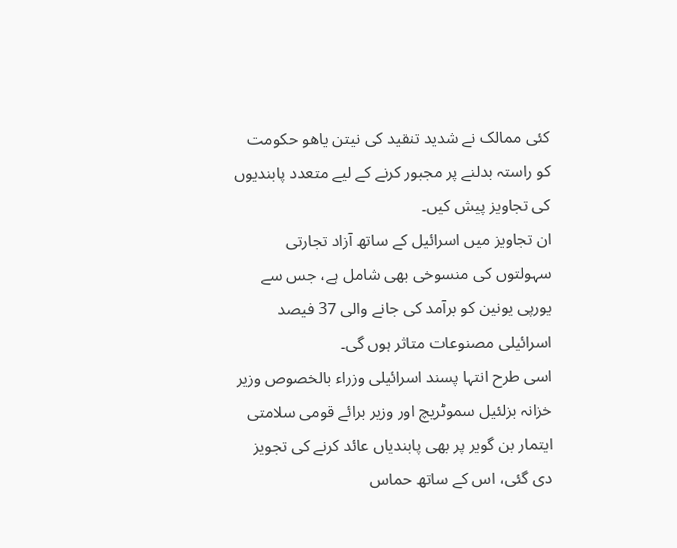کئی ممالک نے شدید تنقید کی نیتن یاھو حکومت کو راستہ بدلنے پر مجبور کرنے کے لیے متعدد پابندیوں کی تجاویز پیش کیں۔
ان تجاویز میں اسرائیل کے ساتھ آزاد تجارتی سہولتوں کی منسوخی بھی شامل ہے، جس سے یورپی یونین کو برآمد کی جانے والی 37 فیصد اسرائیلی مصنوعات متاثر ہوں گی۔
اسی طرح انتہا پسند اسرائیلی وزراء بالخصوص وزیر خزانہ بزلئیل سموٹریچ اور وزیر برائے قومی سلامتی ایتمار بن گویر پر بھی پابندیاں عائد کرنے کی تجویز دی گئی، اس کے ساتھ حماس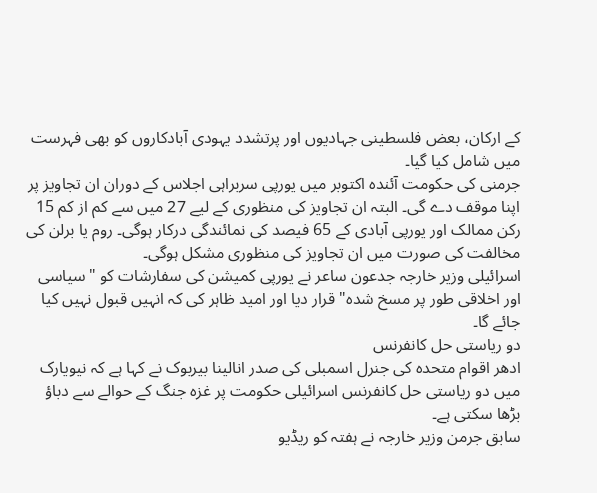کے ارکان، بعض فلسطینی جہادیوں اور پرتشدد یہودی آبادکاروں کو بھی فہرست میں شامل کیا گیا۔
جرمنی کی حکومت آئندہ اکتوبر میں یورپی سربراہی اجلاس کے دوران ان تجاویز پر اپنا موقف دے گی۔ البتہ ان تجاویز کی منظوری کے لیے 27 میں سے کم از کم 15 رکن ممالک اور یورپی آبادی کے 65 فیصد کی نمائندگی درکار ہوگی۔ روم یا برلن کی مخالفت کی صورت میں ان تجاویز کی منظوری مشکل ہوگی۔
اسرائیلی وزیر خارجہ جدعون ساعر نے یورپی کمیشن کی سفارشات کو "سیاسی اور اخلاقی طور پر مسخ شدہ" قرار دیا اور امید ظاہر کی کہ انہیں قبول نہیں کیا جائے گا۔
دو ریاستی حل کانفرنس
ادھر اقوام متحدہ کی جنرل اسمبلی کی صدر انالینا بیربوک نے کہا ہے کہ نیویارک میں دو ریاستی حل کانفرنس اسرائیلی حکومت پر غزہ جنگ کے حوالے سے دباؤ بڑھا سکتی ہے۔
سابق جرمن وزیر خارجہ نے ہفتہ کو ریڈیو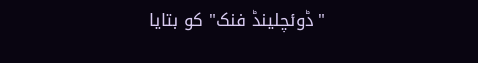"ڈوئچلینڈ فنک" کو بتایا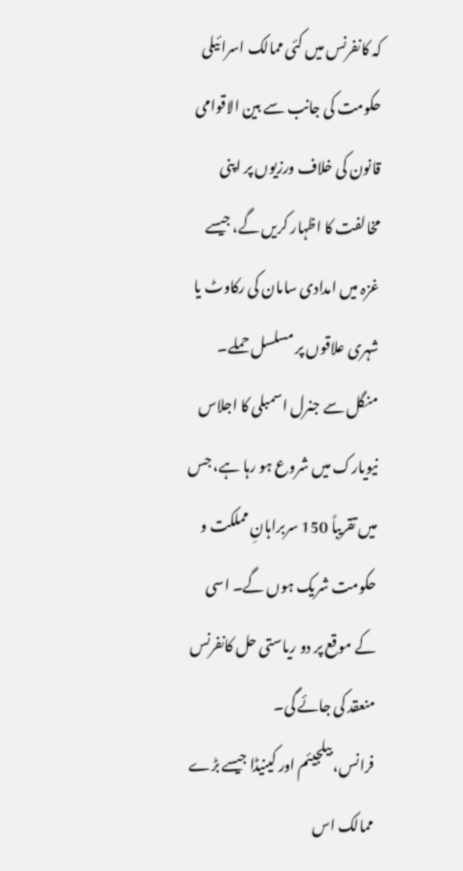کہ کانفرنس میں کئی ممالک اسرائیلی حکومت کی جانب سے بین الاقوامی قانون کی خلاف ورزیوں پر اپنی مخالفت کا اظہار کریں گے، جیسے غزہ میں امدادی سامان کی رکاوٹ یا شہری علاقوں پر مسلسل حملے۔
منگل سے جنرل اسمبلی کا اجلاس نیویارک میں شروع ہو رہا ہے، جس میں تقریباً 150 سربراہانِ مملکت و حکومت شریک ہوں گے۔ اسی کے موقع پر دو ریاستی حل کانفرنس منعقد کی جائے گی۔
فرانس، بیلجیئم اور کینیڈا جیسے بڑے ممالک اس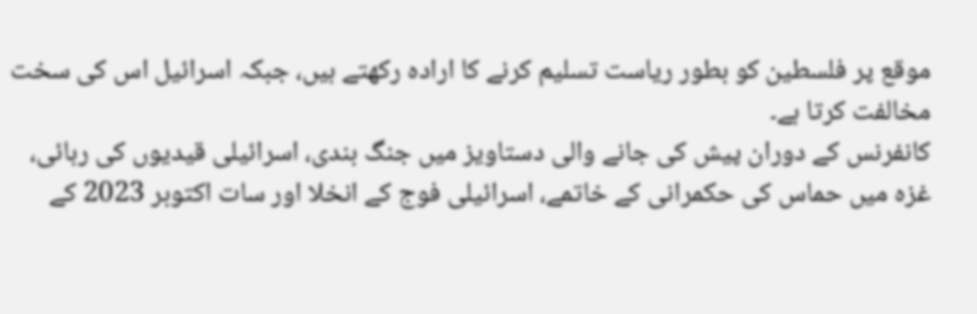موقع پر فلسطین کو بطور ریاست تسلیم کرنے کا ارادہ رکھتے ہیں، جبکہ اسرائیل اس کی سخت مخالفت کرتا ہے۔
کانفرنس کے دوران پیش کی جانے والی دستاویز میں جنگ بندی، اسرائیلی قیدیوں کی رہائی، غزہ میں حماس کی حکمرانی کے خاتمے، اسرائیلی فوج کے انخلا اور سات اکتوبر 2023 کے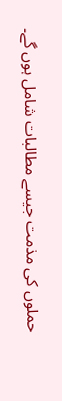حملوں کی مذمت جیسے مطالبات شامل ہوں گے۔